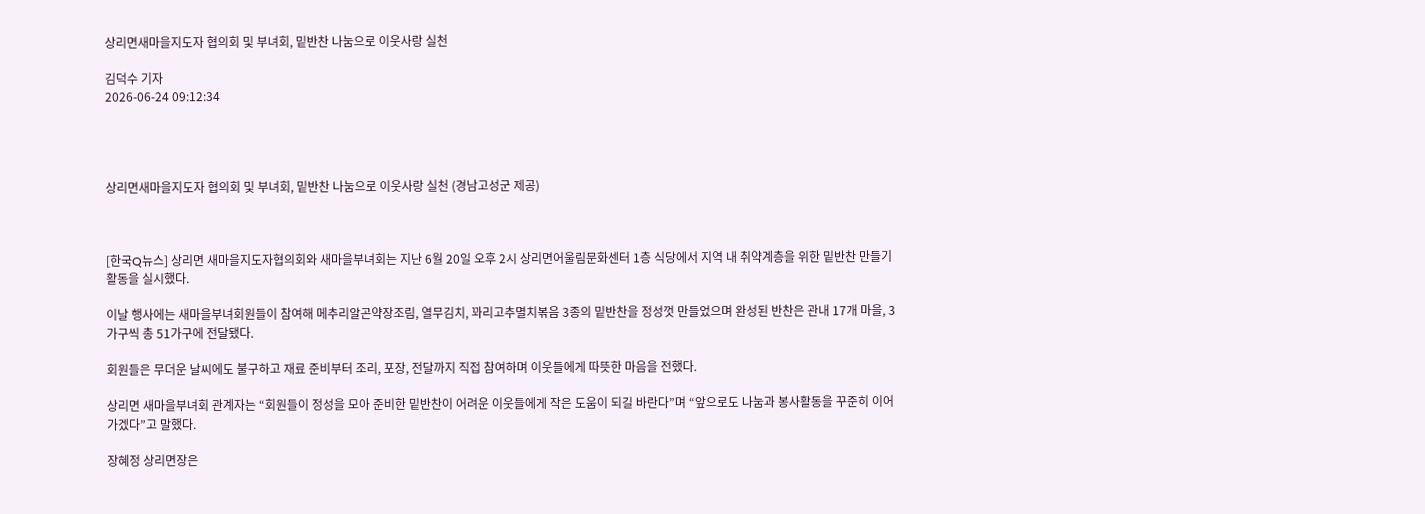상리면새마을지도자 협의회 및 부녀회, 밑반찬 나눔으로 이웃사랑 실천

김덕수 기자
2026-06-24 09:12:34




상리면새마을지도자 협의회 및 부녀회, 밑반찬 나눔으로 이웃사랑 실천 (경남고성군 제공)



[한국Q뉴스] 상리면 새마을지도자협의회와 새마을부녀회는 지난 6월 20일 오후 2시 상리면어울림문화센터 1층 식당에서 지역 내 취약계층을 위한 밑반찬 만들기 활동을 실시했다.

이날 행사에는 새마을부녀회원들이 참여해 메추리알곤약장조림, 열무김치, 꽈리고추멸치볶음 3종의 밑반찬을 정성껏 만들었으며 완성된 반찬은 관내 17개 마을, 3가구씩 총 51가구에 전달됐다.

회원들은 무더운 날씨에도 불구하고 재료 준비부터 조리, 포장, 전달까지 직접 참여하며 이웃들에게 따뜻한 마음을 전했다.

상리면 새마을부녀회 관계자는 “회원들이 정성을 모아 준비한 밑반찬이 어려운 이웃들에게 작은 도움이 되길 바란다”며 “앞으로도 나눔과 봉사활동을 꾸준히 이어가겠다”고 말했다.

장혜정 상리면장은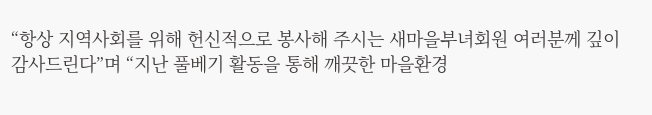“항상 지역사회를 위해 헌신적으로 봉사해 주시는 새마을부녀회원 여러분께 깊이 감사드린다”며 “지난 풀베기 활동을 통해 깨끗한 마을환경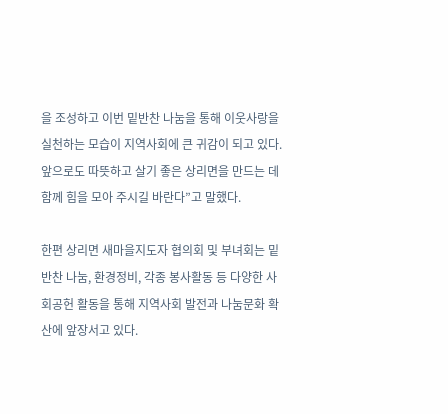을 조성하고 이번 밑반찬 나눔을 통해 이웃사랑을 실천하는 모습이 지역사회에 큰 귀감이 되고 있다. 앞으로도 따뜻하고 살기 좋은 상리면을 만드는 데 함께 힘을 모아 주시길 바란다”고 말했다.

한편 상리면 새마을지도자 협의회 및 부녀회는 밑반찬 나눔, 환경정비, 각종 봉사활동 등 다양한 사회공헌 활동을 통해 지역사회 발전과 나눔문화 확산에 앞장서고 있다.